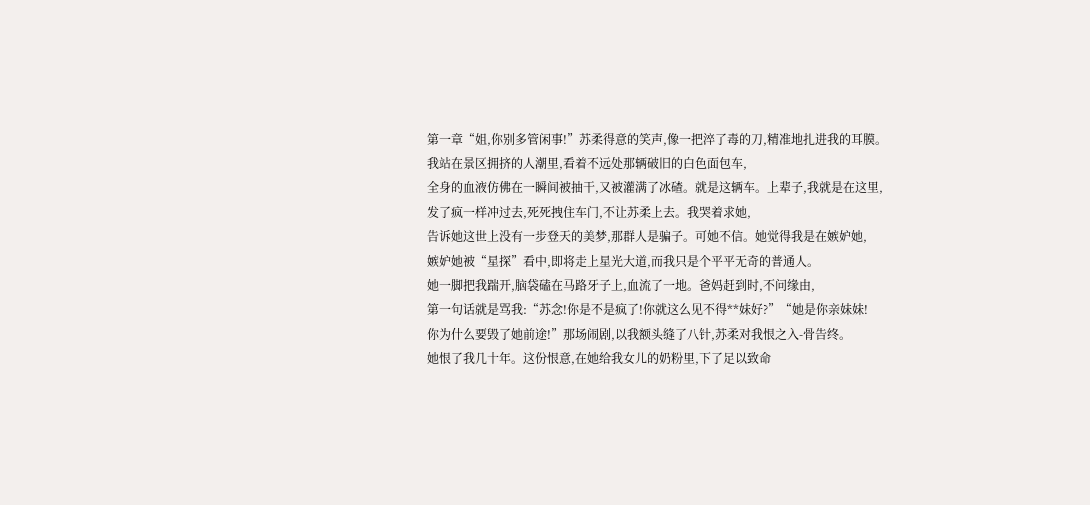第一章“姐,你别多管闲事!”苏柔得意的笑声,像一把淬了毒的刀,精准地扎进我的耳膜。
我站在景区拥挤的人潮里,看着不远处那辆破旧的白色面包车,
全身的血液仿佛在一瞬间被抽干,又被灌满了冰碴。就是这辆车。上辈子,我就是在这里,
发了疯一样冲过去,死死拽住车门,不让苏柔上去。我哭着求她,
告诉她这世上没有一步登天的美梦,那群人是骗子。可她不信。她觉得我是在嫉妒她,
嫉妒她被“星探”看中,即将走上星光大道,而我只是个平平无奇的普通人。
她一脚把我踹开,脑袋磕在马路牙子上,血流了一地。爸妈赶到时,不问缘由,
第一句话就是骂我:“苏念!你是不是疯了!你就这么见不得**妹好?”“她是你亲妹妹!
你为什么要毁了她前途!”那场闹剧,以我额头缝了八针,苏柔对我恨之入-骨告终。
她恨了我几十年。这份恨意,在她给我女儿的奶粉里,下了足以致命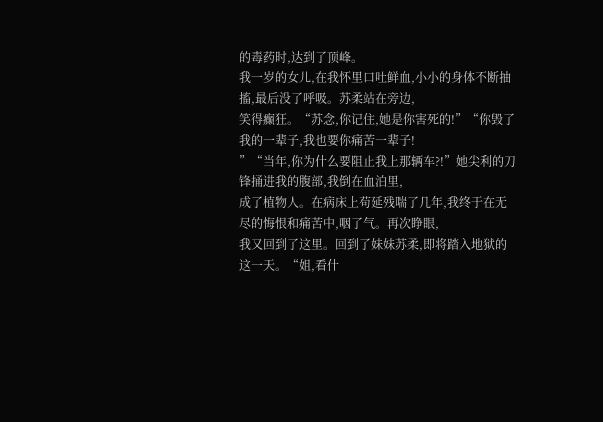的毒药时,达到了顶峰。
我一岁的女儿,在我怀里口吐鲜血,小小的身体不断抽搐,最后没了呼吸。苏柔站在旁边,
笑得癫狂。“苏念,你记住,她是你害死的!”“你毁了我的一辈子,我也要你痛苦一辈子!
”“当年,你为什么要阻止我上那辆车?!”她尖利的刀锋捅进我的腹部,我倒在血泊里,
成了植物人。在病床上苟延残喘了几年,我终于在无尽的悔恨和痛苦中,咽了气。再次睁眼,
我又回到了这里。回到了妹妹苏柔,即将踏入地狱的这一天。“姐,看什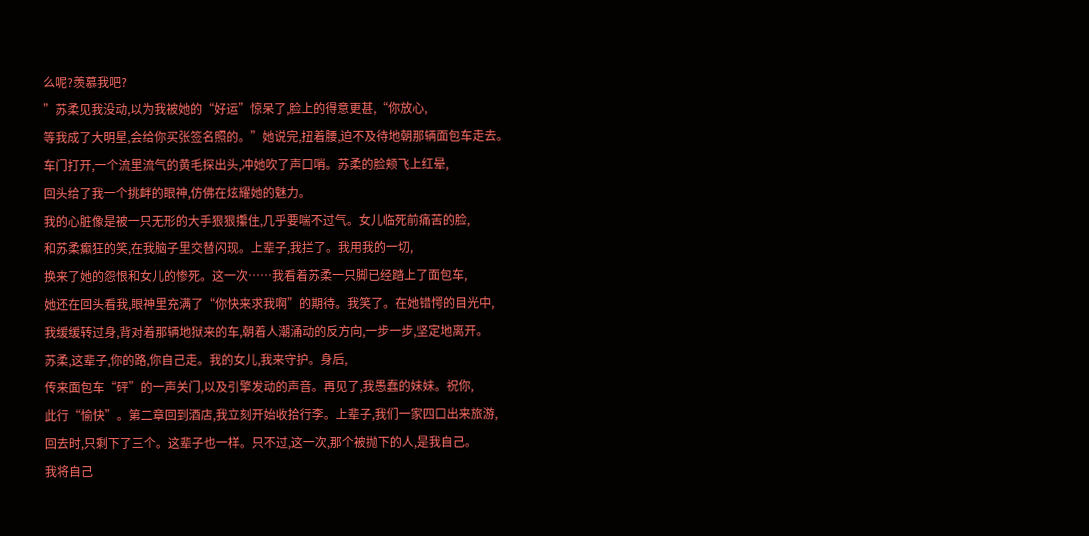么呢?羡慕我吧?
”苏柔见我没动,以为我被她的“好运”惊呆了,脸上的得意更甚,“你放心,
等我成了大明星,会给你买张签名照的。”她说完,扭着腰,迫不及待地朝那辆面包车走去。
车门打开,一个流里流气的黄毛探出头,冲她吹了声口哨。苏柔的脸颊飞上红晕,
回头给了我一个挑衅的眼神,仿佛在炫耀她的魅力。
我的心脏像是被一只无形的大手狠狠攥住,几乎要喘不过气。女儿临死前痛苦的脸,
和苏柔癫狂的笑,在我脑子里交替闪现。上辈子,我拦了。我用我的一切,
换来了她的怨恨和女儿的惨死。这一次……我看着苏柔一只脚已经踏上了面包车,
她还在回头看我,眼神里充满了“你快来求我啊”的期待。我笑了。在她错愕的目光中,
我缓缓转过身,背对着那辆地狱来的车,朝着人潮涌动的反方向,一步一步,坚定地离开。
苏柔,这辈子,你的路,你自己走。我的女儿,我来守护。身后,
传来面包车“砰”的一声关门,以及引擎发动的声音。再见了,我愚蠢的妹妹。祝你,
此行“愉快”。第二章回到酒店,我立刻开始收拾行李。上辈子,我们一家四口出来旅游,
回去时,只剩下了三个。这辈子也一样。只不过,这一次,那个被抛下的人,是我自己。
我将自己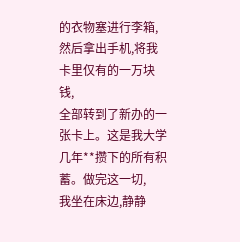的衣物塞进行李箱,然后拿出手机,将我卡里仅有的一万块钱,
全部转到了新办的一张卡上。这是我大学几年**攒下的所有积蓄。做完这一切,
我坐在床边,静静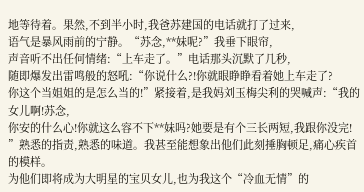地等待着。果然,不到半小时,我爸苏建国的电话就打了过来,
语气是暴风雨前的宁静。“苏念,**妹呢?”我垂下眼帘,
声音听不出任何情绪:“上车走了。”电话那头沉默了几秒,
随即爆发出雷鸣般的怒吼:“你说什么?!你就眼睁睁看着她上车走了?
你这个当姐姐的是怎么当的!”紧接着,是我妈刘玉梅尖利的哭喊声:“我的女儿啊!苏念,
你安的什么心!你就这么容不下**妹吗?她要是有个三长两短,我跟你没完!
”熟悉的指责,熟悉的味道。我甚至能想象出他们此刻捶胸顿足,痛心疾首的模样。
为他们即将成为大明星的宝贝女儿,也为我这个“冷血无情”的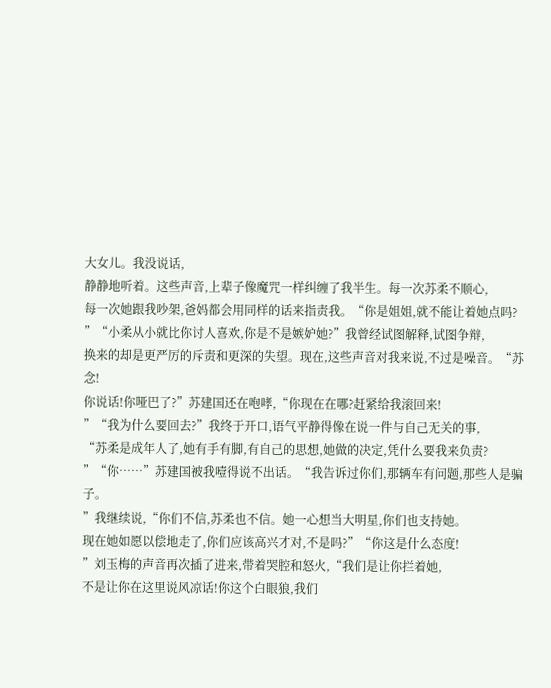大女儿。我没说话,
静静地听着。这些声音,上辈子像魔咒一样纠缠了我半生。每一次苏柔不顺心,
每一次她跟我吵架,爸妈都会用同样的话来指责我。“你是姐姐,就不能让着她点吗?
”“小柔从小就比你讨人喜欢,你是不是嫉妒她?”我曾经试图解释,试图争辩,
换来的却是更严厉的斥责和更深的失望。现在,这些声音对我来说,不过是噪音。“苏念!
你说话!你哑巴了?”苏建国还在咆哮,“你现在在哪?赶紧给我滚回来!
”“我为什么要回去?”我终于开口,语气平静得像在说一件与自己无关的事,
“苏柔是成年人了,她有手有脚,有自己的思想,她做的决定,凭什么要我来负责?
”“你……”苏建国被我噎得说不出话。“我告诉过你们,那辆车有问题,那些人是骗子。
”我继续说,“你们不信,苏柔也不信。她一心想当大明星,你们也支持她。
现在她如愿以偿地走了,你们应该高兴才对,不是吗?”“你这是什么态度!
”刘玉梅的声音再次插了进来,带着哭腔和怒火,“我们是让你拦着她,
不是让你在这里说风凉话!你这个白眼狼,我们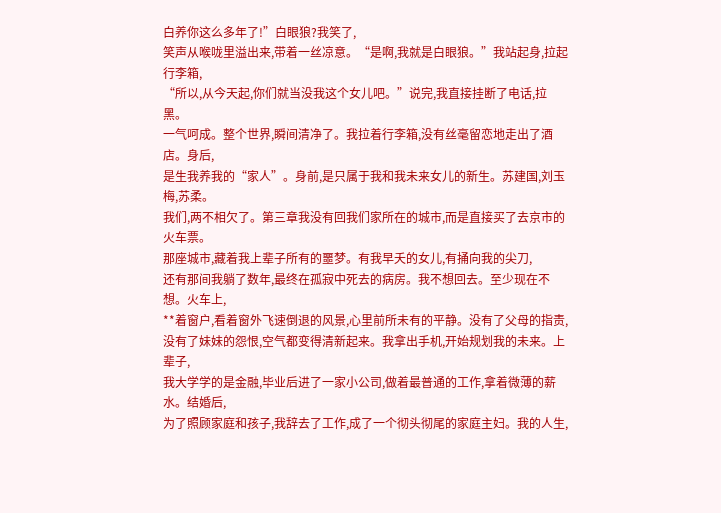白养你这么多年了!”白眼狼?我笑了,
笑声从喉咙里溢出来,带着一丝凉意。“是啊,我就是白眼狼。”我站起身,拉起行李箱,
“所以,从今天起,你们就当没我这个女儿吧。”说完,我直接挂断了电话,拉黑。
一气呵成。整个世界,瞬间清净了。我拉着行李箱,没有丝毫留恋地走出了酒店。身后,
是生我养我的“家人”。身前,是只属于我和我未来女儿的新生。苏建国,刘玉梅,苏柔。
我们,两不相欠了。第三章我没有回我们家所在的城市,而是直接买了去京市的火车票。
那座城市,藏着我上辈子所有的噩梦。有我早夭的女儿,有捅向我的尖刀,
还有那间我躺了数年,最终在孤寂中死去的病房。我不想回去。至少现在不想。火车上,
**着窗户,看着窗外飞速倒退的风景,心里前所未有的平静。没有了父母的指责,
没有了妹妹的怨恨,空气都变得清新起来。我拿出手机,开始规划我的未来。上辈子,
我大学学的是金融,毕业后进了一家小公司,做着最普通的工作,拿着微薄的薪水。结婚后,
为了照顾家庭和孩子,我辞去了工作,成了一个彻头彻尾的家庭主妇。我的人生,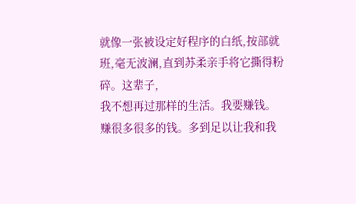就像一张被设定好程序的白纸,按部就班,毫无波澜,直到苏柔亲手将它撕得粉碎。这辈子,
我不想再过那样的生活。我要赚钱。赚很多很多的钱。多到足以让我和我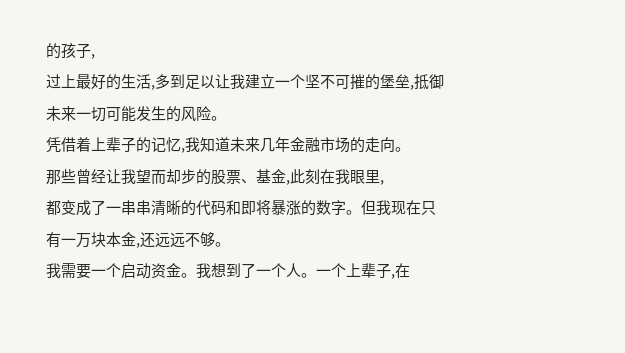的孩子,
过上最好的生活,多到足以让我建立一个坚不可摧的堡垒,抵御未来一切可能发生的风险。
凭借着上辈子的记忆,我知道未来几年金融市场的走向。
那些曾经让我望而却步的股票、基金,此刻在我眼里,
都变成了一串串清晰的代码和即将暴涨的数字。但我现在只有一万块本金,还远远不够。
我需要一个启动资金。我想到了一个人。一个上辈子,在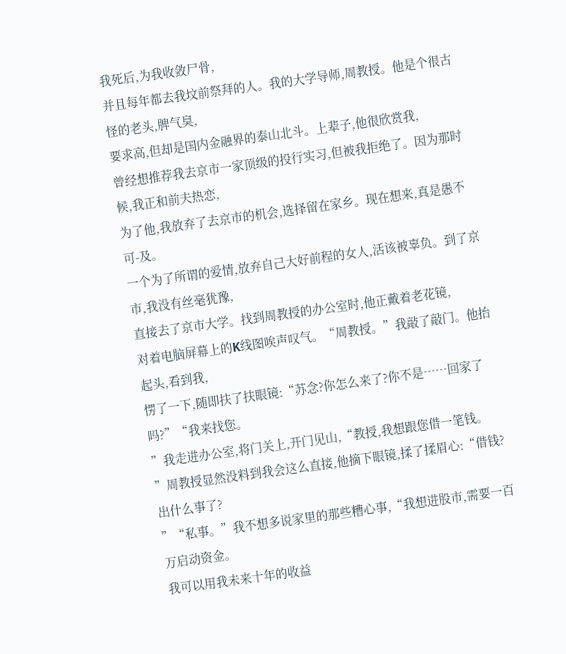我死后,为我收敛尸骨,
并且每年都去我坟前祭拜的人。我的大学导师,周教授。他是个很古怪的老头,脾气臭,
要求高,但却是国内金融界的泰山北斗。上辈子,他很欣赏我,
曾经想推荐我去京市一家顶级的投行实习,但被我拒绝了。因为那时候,我正和前夫热恋,
为了他,我放弃了去京市的机会,选择留在家乡。现在想来,真是愚不可-及。
一个为了所谓的爱情,放弃自己大好前程的女人,活该被辜负。到了京市,我没有丝毫犹豫,
直接去了京市大学。找到周教授的办公室时,他正戴着老花镜,
对着电脑屏幕上的K线图唉声叹气。“周教授。”我敲了敲门。他抬起头,看到我,
愣了一下,随即扶了扶眼镜:“苏念?你怎么来了?你不是……回家了吗?”“我来找您。
”我走进办公室,将门关上,开门见山,“教授,我想跟您借一笔钱。
”周教授显然没料到我会这么直接,他摘下眼镜,揉了揉眉心:“借钱?出什么事了?
”“私事。”我不想多说家里的那些糟心事,“我想进股市,需要一百万启动资金。
我可以用我未来十年的收益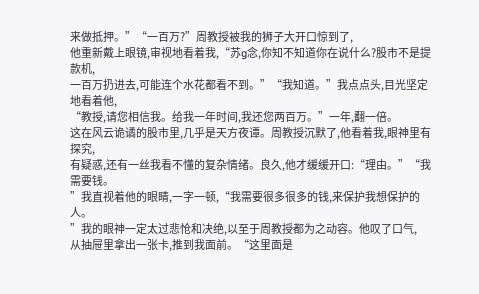来做抵押。”“一百万?”周教授被我的狮子大开口惊到了,
他重新戴上眼镜,审视地看着我,“苏g念,你知不知道你在说什么?股市不是提款机,
一百万扔进去,可能连个水花都看不到。”“我知道。”我点点头,目光坚定地看着他,
“教授,请您相信我。给我一年时间,我还您两百万。”一年,翻一倍。
这在风云诡谲的股市里,几乎是天方夜谭。周教授沉默了,他看着我,眼神里有探究,
有疑惑,还有一丝我看不懂的复杂情绪。良久,他才缓缓开口:“理由。”“我需要钱。
”我直视着他的眼睛,一字一顿,“我需要很多很多的钱,来保护我想保护的人。
”我的眼神一定太过悲怆和决绝,以至于周教授都为之动容。他叹了口气,
从抽屉里拿出一张卡,推到我面前。“这里面是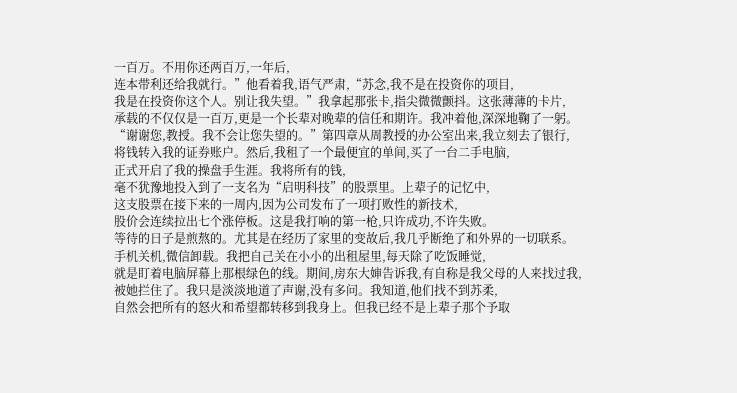一百万。不用你还两百万,一年后,
连本带利还给我就行。”他看着我,语气严肃,“苏念,我不是在投资你的项目,
我是在投资你这个人。别让我失望。”我拿起那张卡,指尖微微颤抖。这张薄薄的卡片,
承载的不仅仅是一百万,更是一个长辈对晚辈的信任和期许。我冲着他,深深地鞠了一躬。
“谢谢您,教授。我不会让您失望的。”第四章从周教授的办公室出来,我立刻去了银行,
将钱转入我的证券账户。然后,我租了一个最便宜的单间,买了一台二手电脑,
正式开启了我的操盘手生涯。我将所有的钱,
毫不犹豫地投入到了一支名为“启明科技”的股票里。上辈子的记忆中,
这支股票在接下来的一周内,因为公司发布了一项打败性的新技术,
股价会连续拉出七个涨停板。这是我打响的第一枪,只许成功,不许失败。
等待的日子是煎熬的。尤其是在经历了家里的变故后,我几乎断绝了和外界的一切联系。
手机关机,微信卸载。我把自己关在小小的出租屋里,每天除了吃饭睡觉,
就是盯着电脑屏幕上那根绿色的线。期间,房东大婶告诉我,有自称是我父母的人来找过我,
被她拦住了。我只是淡淡地道了声谢,没有多问。我知道,他们找不到苏柔,
自然会把所有的怒火和希望都转移到我身上。但我已经不是上辈子那个予取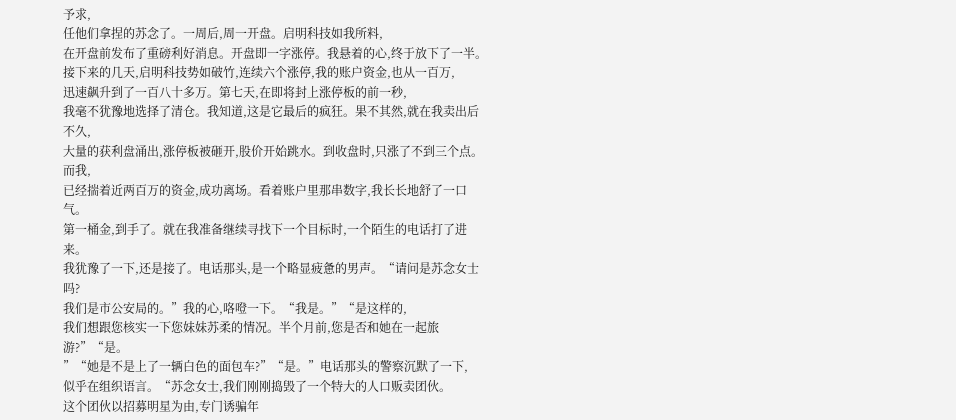予求,
任他们拿捏的苏念了。一周后,周一开盘。启明科技如我所料,
在开盘前发布了重磅利好消息。开盘即一字涨停。我悬着的心,终于放下了一半。
接下来的几天,启明科技势如破竹,连续六个涨停,我的账户资金,也从一百万,
迅速飙升到了一百八十多万。第七天,在即将封上涨停板的前一秒,
我毫不犹豫地选择了清仓。我知道,这是它最后的疯狂。果不其然,就在我卖出后不久,
大量的获利盘涌出,涨停板被砸开,股价开始跳水。到收盘时,只涨了不到三个点。而我,
已经揣着近两百万的资金,成功离场。看着账户里那串数字,我长长地舒了一口气。
第一桶金,到手了。就在我准备继续寻找下一个目标时,一个陌生的电话打了进来。
我犹豫了一下,还是接了。电话那头,是一个略显疲惫的男声。“请问是苏念女士吗?
我们是市公安局的。”我的心,咯噔一下。“我是。”“是这样的,
我们想跟您核实一下您妹妹苏柔的情况。半个月前,您是否和她在一起旅游?”“是。
”“她是不是上了一辆白色的面包车?”“是。”电话那头的警察沉默了一下,
似乎在组织语言。“苏念女士,我们刚刚捣毁了一个特大的人口贩卖团伙。
这个团伙以招募明星为由,专门诱骗年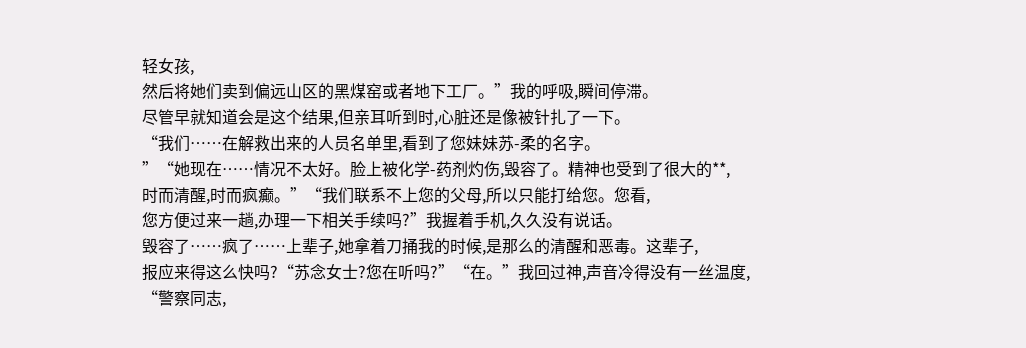轻女孩,
然后将她们卖到偏远山区的黑煤窑或者地下工厂。”我的呼吸,瞬间停滞。
尽管早就知道会是这个结果,但亲耳听到时,心脏还是像被针扎了一下。
“我们……在解救出来的人员名单里,看到了您妹妹苏-柔的名字。
”“她现在……情况不太好。脸上被化学-药剂灼伤,毁容了。精神也受到了很大的**,
时而清醒,时而疯癫。”“我们联系不上您的父母,所以只能打给您。您看,
您方便过来一趟,办理一下相关手续吗?”我握着手机,久久没有说话。
毁容了……疯了……上辈子,她拿着刀捅我的时候,是那么的清醒和恶毒。这辈子,
报应来得这么快吗?“苏念女士?您在听吗?”“在。”我回过神,声音冷得没有一丝温度,
“警察同志,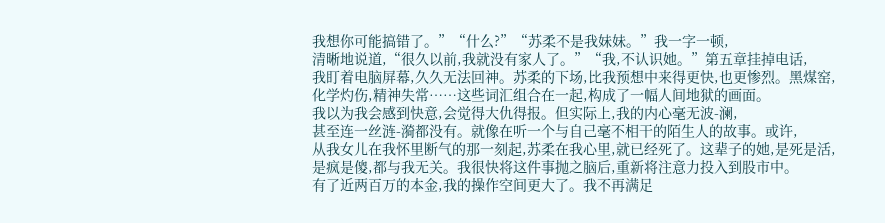我想你可能搞错了。”“什么?”“苏柔不是我妹妹。”我一字一顿,
清晰地说道,“很久以前,我就没有家人了。”“我,不认识她。”第五章挂掉电话,
我盯着电脑屏幕,久久无法回神。苏柔的下场,比我预想中来得更快,也更惨烈。黑煤窑,
化学灼伤,精神失常……这些词汇组合在一起,构成了一幅人间地狱的画面。
我以为我会感到快意,会觉得大仇得报。但实际上,我的内心毫无波-澜,
甚至连一丝涟-漪都没有。就像在听一个与自己毫不相干的陌生人的故事。或许,
从我女儿在我怀里断气的那一刻起,苏柔在我心里,就已经死了。这辈子的她,是死是活,
是疯是傻,都与我无关。我很快将这件事抛之脑后,重新将注意力投入到股市中。
有了近两百万的本金,我的操作空间更大了。我不再满足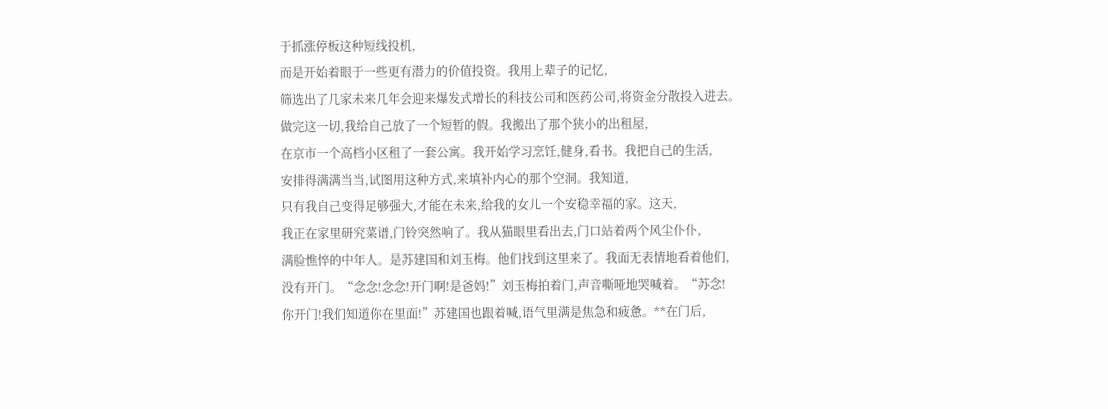于抓涨停板这种短线投机,
而是开始着眼于一些更有潜力的价值投资。我用上辈子的记忆,
筛选出了几家未来几年会迎来爆发式增长的科技公司和医药公司,将资金分散投入进去。
做完这一切,我给自己放了一个短暂的假。我搬出了那个狭小的出租屋,
在京市一个高档小区租了一套公寓。我开始学习烹饪,健身,看书。我把自己的生活,
安排得满满当当,试图用这种方式,来填补内心的那个空洞。我知道,
只有我自己变得足够强大,才能在未来,给我的女儿一个安稳幸福的家。这天,
我正在家里研究菜谱,门铃突然响了。我从猫眼里看出去,门口站着两个风尘仆仆,
满脸憔悴的中年人。是苏建国和刘玉梅。他们找到这里来了。我面无表情地看着他们,
没有开门。“念念!念念!开门啊!是爸妈!”刘玉梅拍着门,声音嘶哑地哭喊着。“苏念!
你开门!我们知道你在里面!”苏建国也跟着喊,语气里满是焦急和疲惫。**在门后,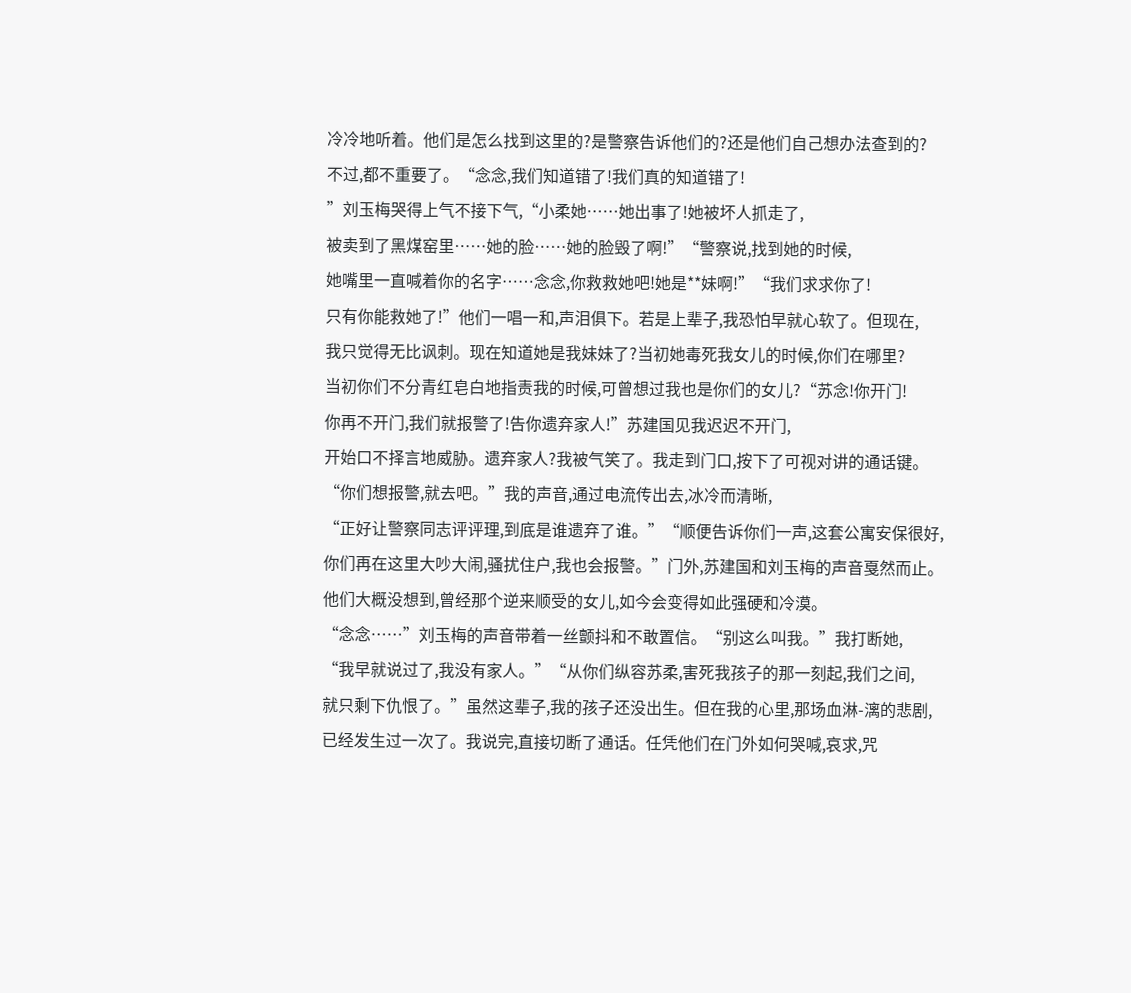冷冷地听着。他们是怎么找到这里的?是警察告诉他们的?还是他们自己想办法查到的?
不过,都不重要了。“念念,我们知道错了!我们真的知道错了!
”刘玉梅哭得上气不接下气,“小柔她……她出事了!她被坏人抓走了,
被卖到了黑煤窑里……她的脸……她的脸毁了啊!”“警察说,找到她的时候,
她嘴里一直喊着你的名字……念念,你救救她吧!她是**妹啊!”“我们求求你了!
只有你能救她了!”他们一唱一和,声泪俱下。若是上辈子,我恐怕早就心软了。但现在,
我只觉得无比讽刺。现在知道她是我妹妹了?当初她毒死我女儿的时候,你们在哪里?
当初你们不分青红皂白地指责我的时候,可曾想过我也是你们的女儿?“苏念!你开门!
你再不开门,我们就报警了!告你遗弃家人!”苏建国见我迟迟不开门,
开始口不择言地威胁。遗弃家人?我被气笑了。我走到门口,按下了可视对讲的通话键。
“你们想报警,就去吧。”我的声音,通过电流传出去,冰冷而清晰,
“正好让警察同志评评理,到底是谁遗弃了谁。”“顺便告诉你们一声,这套公寓安保很好,
你们再在这里大吵大闹,骚扰住户,我也会报警。”门外,苏建国和刘玉梅的声音戛然而止。
他们大概没想到,曾经那个逆来顺受的女儿,如今会变得如此强硬和冷漠。
“念念……”刘玉梅的声音带着一丝颤抖和不敢置信。“别这么叫我。”我打断她,
“我早就说过了,我没有家人。”“从你们纵容苏柔,害死我孩子的那一刻起,我们之间,
就只剩下仇恨了。”虽然这辈子,我的孩子还没出生。但在我的心里,那场血淋-漓的悲剧,
已经发生过一次了。我说完,直接切断了通话。任凭他们在门外如何哭喊,哀求,咒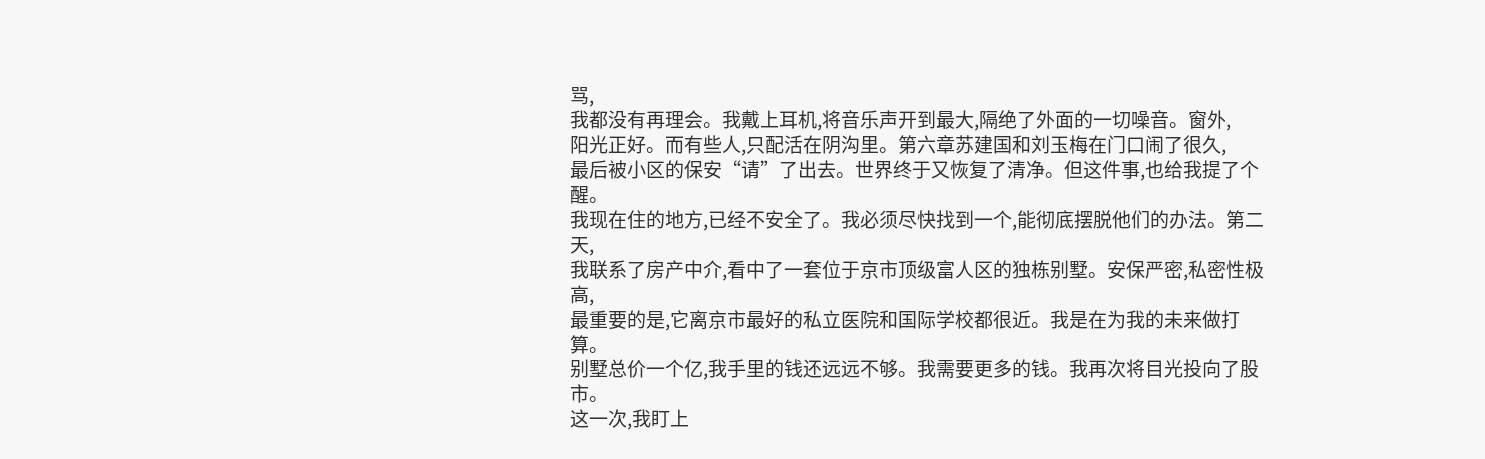骂,
我都没有再理会。我戴上耳机,将音乐声开到最大,隔绝了外面的一切噪音。窗外,
阳光正好。而有些人,只配活在阴沟里。第六章苏建国和刘玉梅在门口闹了很久,
最后被小区的保安“请”了出去。世界终于又恢复了清净。但这件事,也给我提了个醒。
我现在住的地方,已经不安全了。我必须尽快找到一个,能彻底摆脱他们的办法。第二天,
我联系了房产中介,看中了一套位于京市顶级富人区的独栋别墅。安保严密,私密性极高,
最重要的是,它离京市最好的私立医院和国际学校都很近。我是在为我的未来做打算。
别墅总价一个亿,我手里的钱还远远不够。我需要更多的钱。我再次将目光投向了股市。
这一次,我盯上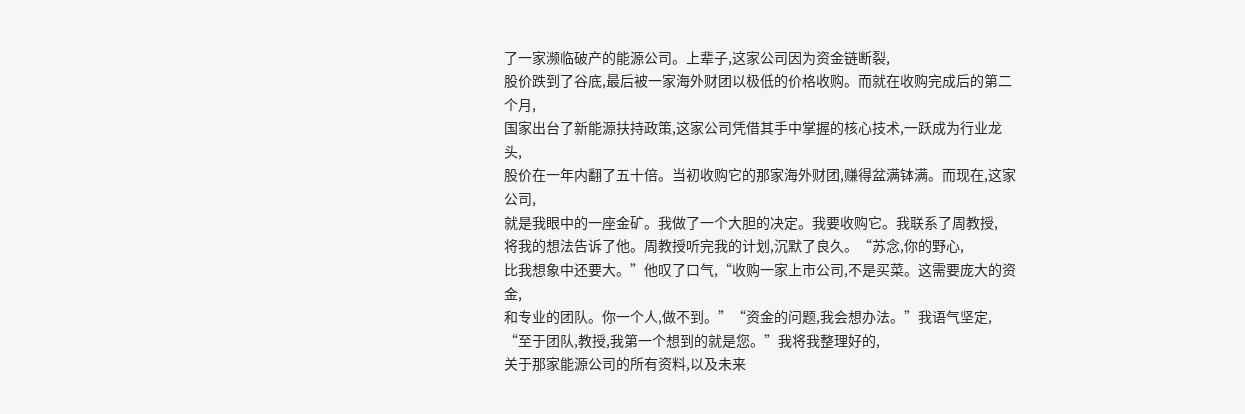了一家濒临破产的能源公司。上辈子,这家公司因为资金链断裂,
股价跌到了谷底,最后被一家海外财团以极低的价格收购。而就在收购完成后的第二个月,
国家出台了新能源扶持政策,这家公司凭借其手中掌握的核心技术,一跃成为行业龙头,
股价在一年内翻了五十倍。当初收购它的那家海外财团,赚得盆满钵满。而现在,这家公司,
就是我眼中的一座金矿。我做了一个大胆的决定。我要收购它。我联系了周教授,
将我的想法告诉了他。周教授听完我的计划,沉默了良久。“苏念,你的野心,
比我想象中还要大。”他叹了口气,“收购一家上市公司,不是买菜。这需要庞大的资金,
和专业的团队。你一个人,做不到。”“资金的问题,我会想办法。”我语气坚定,
“至于团队,教授,我第一个想到的就是您。”我将我整理好的,
关于那家能源公司的所有资料,以及未来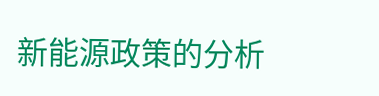新能源政策的分析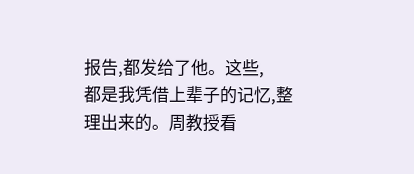报告,都发给了他。这些,
都是我凭借上辈子的记忆,整理出来的。周教授看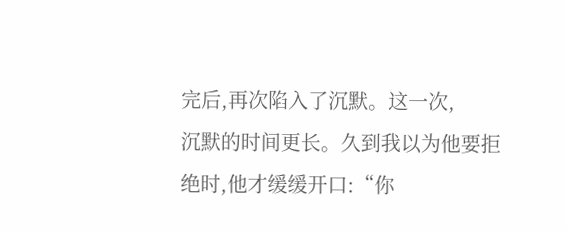完后,再次陷入了沉默。这一次,
沉默的时间更长。久到我以为他要拒绝时,他才缓缓开口:“你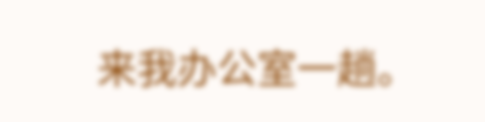来我办公室一趟。